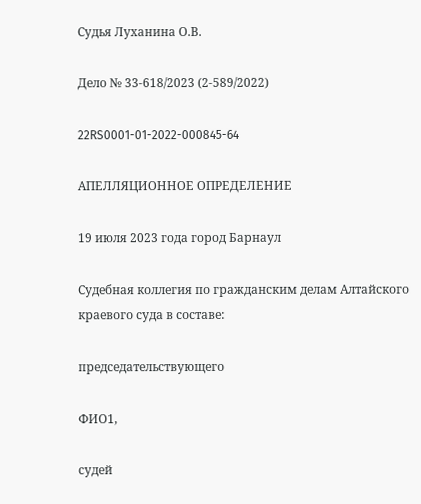Судья Луханина О.В.

Дело № 33-618/2023 (2-589/2022)

22RS0001-01-2022-000845-64

АПЕЛЛЯЦИОННОЕ ОПРЕДЕЛЕНИЕ

19 июля 2023 года город Барнаул

Судебная коллегия по гражданским делам Алтайского краевого суда в составе:

председательствующего

ФИО1,

судей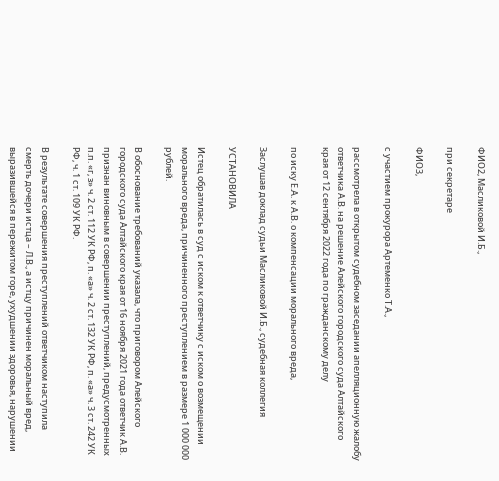ФИО2, Масликовой И.Б.,

при секретаре

ФИО3,

с участием прокурора Артеменко Т.А.,

рассмотрела в открытом судебном заседании апелляционную жалобу ответчика А.В. на решение Алейского городского суда Алтайского края от 12 сентября 2022 года по гражданскому делу

по иску Е.А. к А.В. о компенсации морального вреда,

Заслушав доклад судьи Масликовой И.Б., судебная коллегия

УСТАНОВИЛА

Истец обратилась в суд с иском к ответчику с иском о возмещении морального вреда, причиненного преступлением в размере 1 000 000 рублей.

В обоснование требований указала, что приговором Алейского городского суда Алтайского края от 16 ноября 2021 года ответчик А.В. признан виновным в совершении преступлений, предусмотренных п.п. «г, з» ч. 2 ст. 112 УК РФ, п. «а» ч. 2 ст. 132 УК РФ, п. «а» ч. 3 ст. 242 УК РФ, ч. 1 ст. 109 УК РФ.

В результате совершения преступлений ответчиком наступила смерть дочери истца – Л.В., а истцу причинен моральный вред, выразившейся в пережитом горе, ухудшении здоровья, нарушении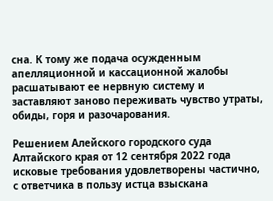сна. К тому же подача осужденным апелляционной и кассационной жалобы расшатывают ее нервную систему и заставляют заново переживать чувство утраты, обиды, горя и разочарования.

Решением Алейского городского суда Алтайского края от 12 сентября 2022 года исковые требования удовлетворены частично, с ответчика в пользу истца взыскана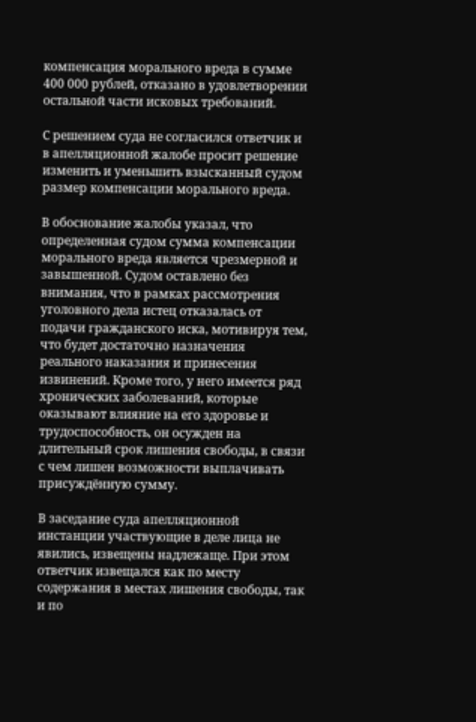компенсация морального вреда в сумме 400 000 рублей, отказано в удовлетворении остальной части исковых требований.

С решением суда не согласился ответчик и в апелляционной жалобе просит решение изменить и уменьшить взысканный судом размер компенсации морального вреда.

В обоснование жалобы указал, что определенная судом сумма компенсации морального вреда является чрезмерной и завышенной. Судом оставлено без внимания, что в рамках рассмотрения уголовного дела истец отказалась от подачи гражданского иска, мотивируя тем, что будет достаточно назначения реального наказания и принесения извинений. Кроме того, у него имеется ряд хронических заболеваний, которые оказывают влияние на его здоровье и трудоспособность, он осужден на длительный срок лишения свободы, в связи с чем лишен возможности выплачивать присуждённую сумму.

В заседание суда апелляционной инстанции участвующие в деле лица не явились, извещены надлежаще. При этом ответчик извещался как по месту содержания в местах лишения свободы, так и по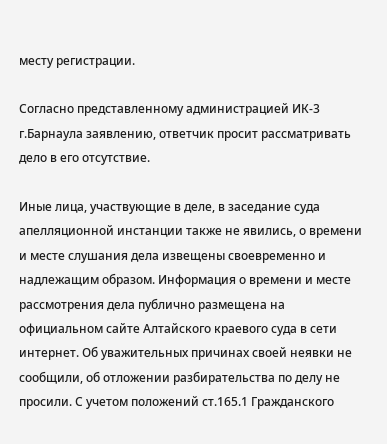месту регистрации.

Согласно представленному администрацией ИК-3 г.Барнаула заявлению, ответчик просит рассматривать дело в его отсутствие.

Иные лица, участвующие в деле, в заседание суда апелляционной инстанции также не явились, о времени и месте слушания дела извещены своевременно и надлежащим образом. Информация о времени и месте рассмотрения дела публично размещена на официальном сайте Алтайского краевого суда в сети интернет. Об уважительных причинах своей неявки не сообщили, об отложении разбирательства по делу не просили. С учетом положений ст.165.1 Гражданского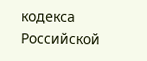кодекса Российской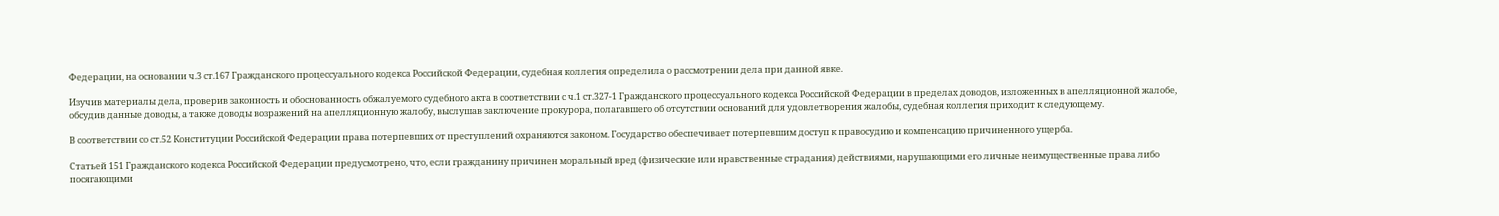Федерации, на основании ч.3 ст.167 Гражданского процессуального кодекса Российской Федерации, судебная коллегия определила о рассмотрении дела при данной явке.

Изучив материалы дела, проверив законность и обоснованность обжалуемого судебного акта в соответствии с ч.1 ст.327-1 Гражданского процессуального кодекса Российской Федерации в пределах доводов, изложенных в апелляционной жалобе, обсудив данные доводы, а также доводы возражений на апелляционную жалобу, выслушав заключение прокурора, полагавшего об отсутствии оснований для удовлетворения жалобы, судебная коллегия приходит к следующему.

В соответствии со ст.52 Конституции Российской Федерации права потерпевших от преступлений охраняются законом. Государство обеспечивает потерпевшим доступ к правосудию и компенсацию причиненного ущерба.

Статьей 151 Гражданского кодекса Российской Федерации предусмотрено, что, если гражданину причинен моральный вред (физические или нравственные страдания) действиями, нарушающими его личные неимущественные права либо посягающими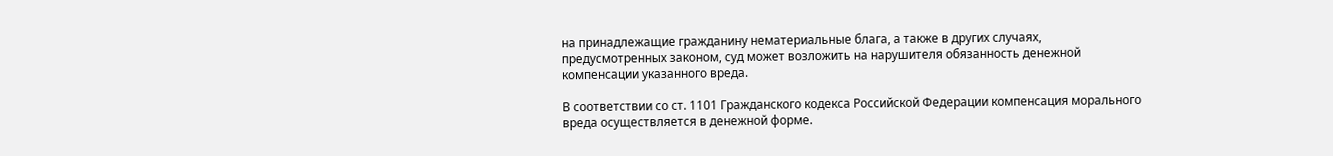на принадлежащие гражданину нематериальные блага, а также в других случаях, предусмотренных законом, суд может возложить на нарушителя обязанность денежной компенсации указанного вреда.

В соответствии со ст. 1101 Гражданского кодекса Российской Федерации компенсация морального вреда осуществляется в денежной форме.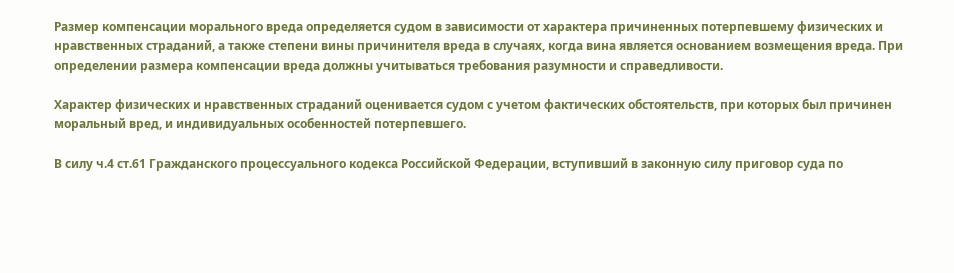Размер компенсации морального вреда определяется судом в зависимости от характера причиненных потерпевшему физических и нравственных страданий, а также степени вины причинителя вреда в случаях, когда вина является основанием возмещения вреда. При определении размера компенсации вреда должны учитываться требования разумности и справедливости.

Характер физических и нравственных страданий оценивается судом с учетом фактических обстоятельств, при которых был причинен моральный вред, и индивидуальных особенностей потерпевшего.

В силу ч.4 ст.61 Гражданского процессуального кодекса Российской Федерации, вступивший в законную силу приговор суда по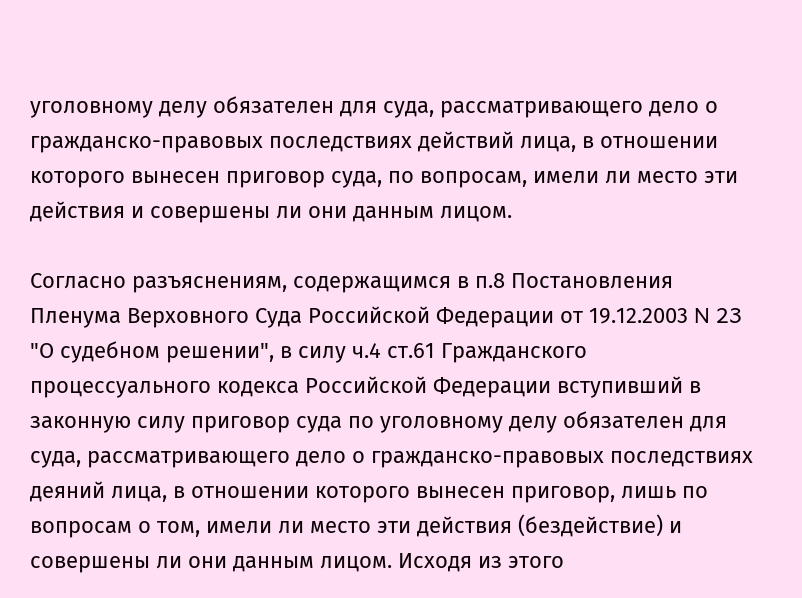уголовному делу обязателен для суда, рассматривающего дело о гражданско-правовых последствиях действий лица, в отношении которого вынесен приговор суда, по вопросам, имели ли место эти действия и совершены ли они данным лицом.

Согласно разъяснениям, содержащимся в п.8 Постановления Пленума Верховного Суда Российской Федерации от 19.12.2003 N 23 "О судебном решении", в силу ч.4 ст.61 Гражданского процессуального кодекса Российской Федерации вступивший в законную силу приговор суда по уголовному делу обязателен для суда, рассматривающего дело о гражданско-правовых последствиях деяний лица, в отношении которого вынесен приговор, лишь по вопросам о том, имели ли место эти действия (бездействие) и совершены ли они данным лицом. Исходя из этого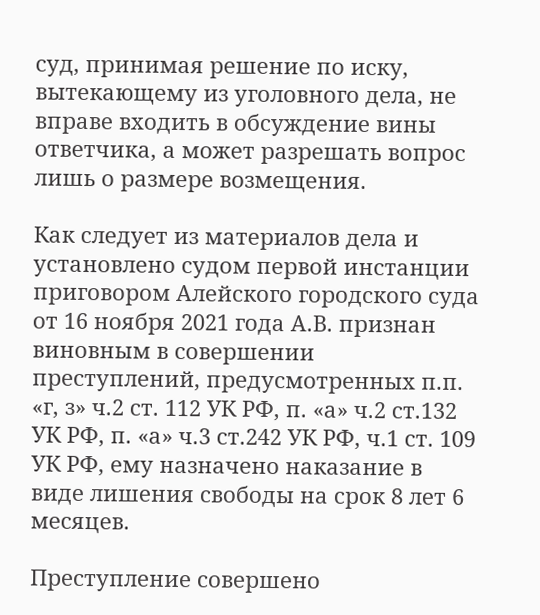суд, принимая решение по иску, вытекающему из уголовного дела, не вправе входить в обсуждение вины ответчика, а может разрешать вопрос лишь о размере возмещения.

Как следует из материалов дела и установлено судом первой инстанции приговором Алейского городского суда от 16 ноября 2021 года А.В. признан виновным в совершении преступлений, предусмотренных п.п. «г, з» ч.2 ст. 112 УК РФ, п. «а» ч.2 ст.132 УК РФ, п. «а» ч.3 ст.242 УК РФ, ч.1 ст. 109 УК РФ, ему назначено наказание в виде лишения свободы на срок 8 лет 6 месяцев.

Преступление совершено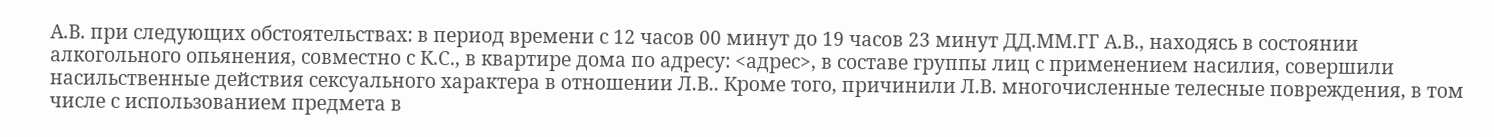А.В. при следующих обстоятельствах: в период времени с 12 часов 00 минут до 19 часов 23 минут ДД.ММ.ГГ А.В., находясь в состоянии алкогольного опьянения, совместно с К.С., в квартире дома по адресу: <адрес>, в составе группы лиц с применением насилия, совершили насильственные действия сексуального характера в отношении Л.В.. Кроме того, причинили Л.В. многочисленные телесные повреждения, в том числе с использованием предмета в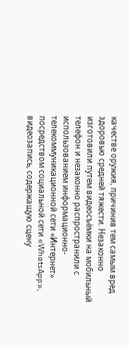качестве оружия, причинив тем самым вред здоровью средней тяжести. Незаконно изготовили путем видеосъёмки на мобильный телефон и незаконно распространили с использованием информационно-телекоммуникационной сети «Интернет» посредством социальной сети «WhatsApp», видеозапись, содержащую сцену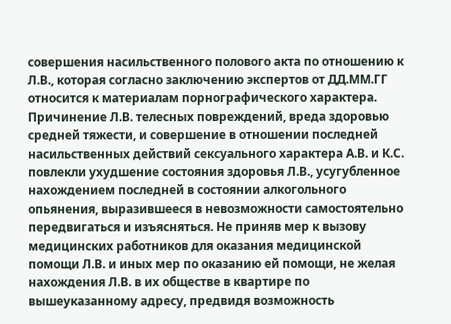совершения насильственного полового акта по отношению к Л.В., которая согласно заключению экспертов от ДД.ММ.ГГ относится к материалам порнографического характера. Причинение Л.В. телесных повреждений, вреда здоровью средней тяжести, и совершение в отношении последней насильственных действий сексуального характера А.В. и К.С. повлекли ухудшение состояния здоровья Л.В., усугубленное нахождением последней в состоянии алкогольного опьянения, выразившееся в невозможности самостоятельно передвигаться и изъясняться. Не приняв мер к вызову медицинских работников для оказания медицинской помощи Л.В. и иных мер по оказанию ей помощи, не желая нахождения Л.В. в их обществе в квартире по вышеуказанному адресу, предвидя возможность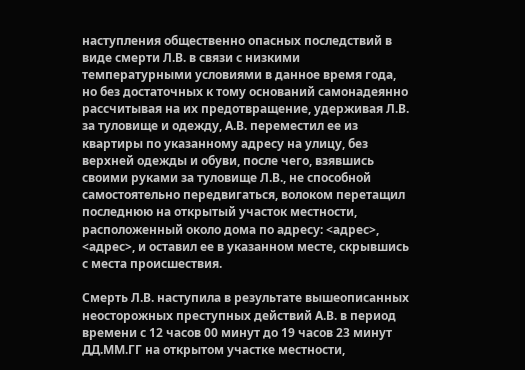наступления общественно опасных последствий в виде смерти Л.В. в связи с низкими температурными условиями в данное время года, но без достаточных к тому оснований самонадеянно рассчитывая на их предотвращение, удерживая Л.В. за туловище и одежду, А.В. переместил ее из квартиры по указанному адресу на улицу, без верхней одежды и обуви, после чего, взявшись своими руками за туловище Л.В., не способной самостоятельно передвигаться, волоком перетащил последнюю на открытый участок местности, расположенный около дома по адресу: <адрес>, <адрес>, и оставил ее в указанном месте, скрывшись с места происшествия.

Смерть Л.В. наступила в результате вышеописанных неосторожных преступных действий А.В. в период времени с 12 часов 00 минут до 19 часов 23 минут ДД.ММ.ГГ на открытом участке местности,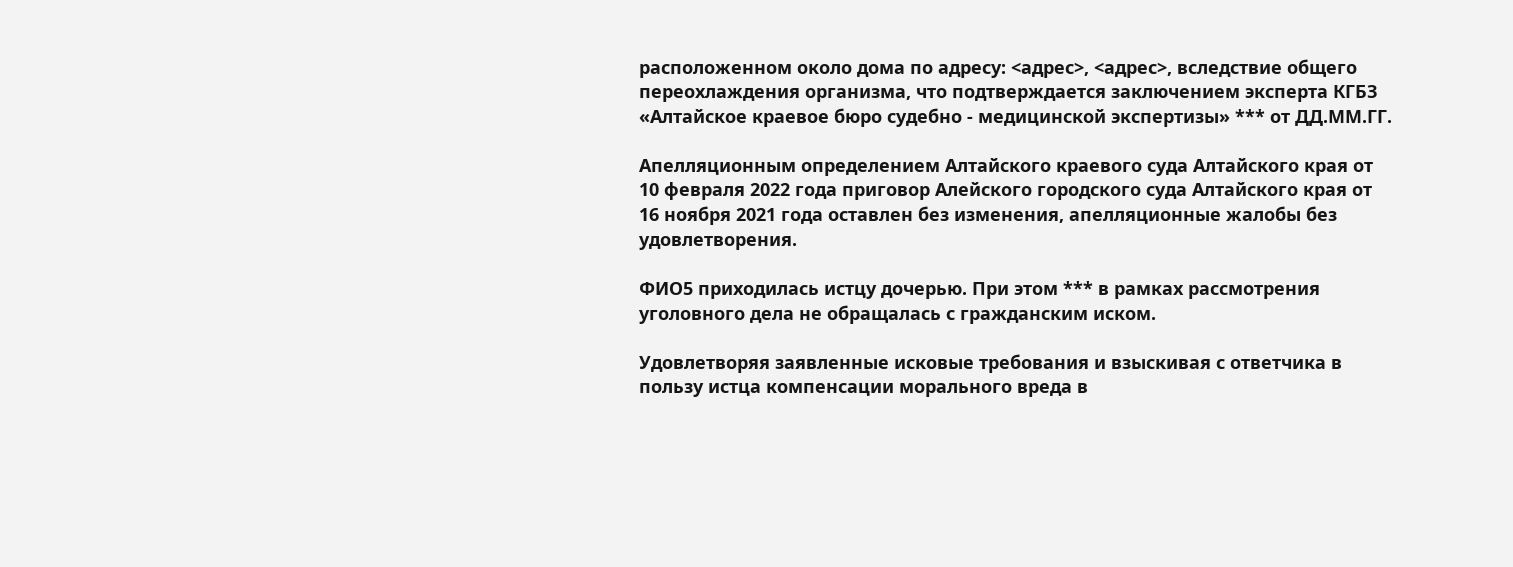расположенном около дома по адресу: <адрес>, <адрес>, вследствие общего переохлаждения организма, что подтверждается заключением эксперта КГБЗ «Алтайское краевое бюро судебно - медицинской экспертизы» *** от ДД.ММ.ГГ.

Апелляционным определением Алтайского краевого суда Алтайского края от 10 февраля 2022 года приговор Алейского городского суда Алтайского края от 16 ноября 2021 года оставлен без изменения, апелляционные жалобы без удовлетворения.

ФИО5 приходилась истцу дочерью. При этом *** в рамках рассмотрения уголовного дела не обращалась с гражданским иском.

Удовлетворяя заявленные исковые требования и взыскивая с ответчика в пользу истца компенсации морального вреда в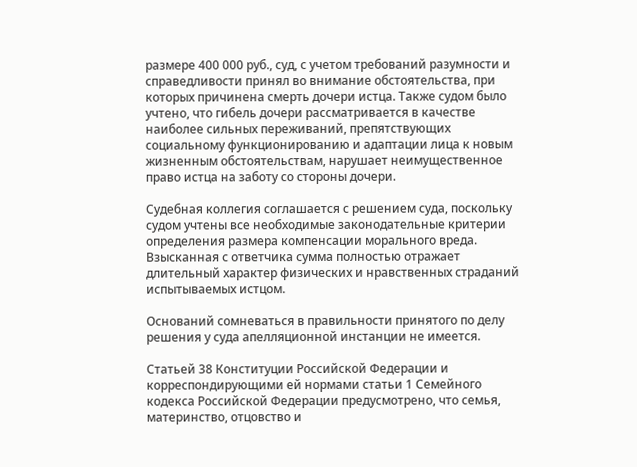размере 400 000 руб., суд, с учетом требований разумности и справедливости принял во внимание обстоятельства, при которых причинена смерть дочери истца. Также судом было учтено, что гибель дочери рассматривается в качестве наиболее сильных переживаний, препятствующих социальному функционированию и адаптации лица к новым жизненным обстоятельствам, нарушает неимущественное право истца на заботу со стороны дочери.

Судебная коллегия соглашается с решением суда, поскольку судом учтены все необходимые законодательные критерии определения размера компенсации морального вреда. Взысканная с ответчика сумма полностью отражает длительный характер физических и нравственных страданий испытываемых истцом.

Оснований сомневаться в правильности принятого по делу решения у суда апелляционной инстанции не имеется.

Статьей 38 Конституции Российской Федерации и корреспондирующими ей нормами статьи 1 Семейного кодекса Российской Федерации предусмотрено, что семья, материнство, отцовство и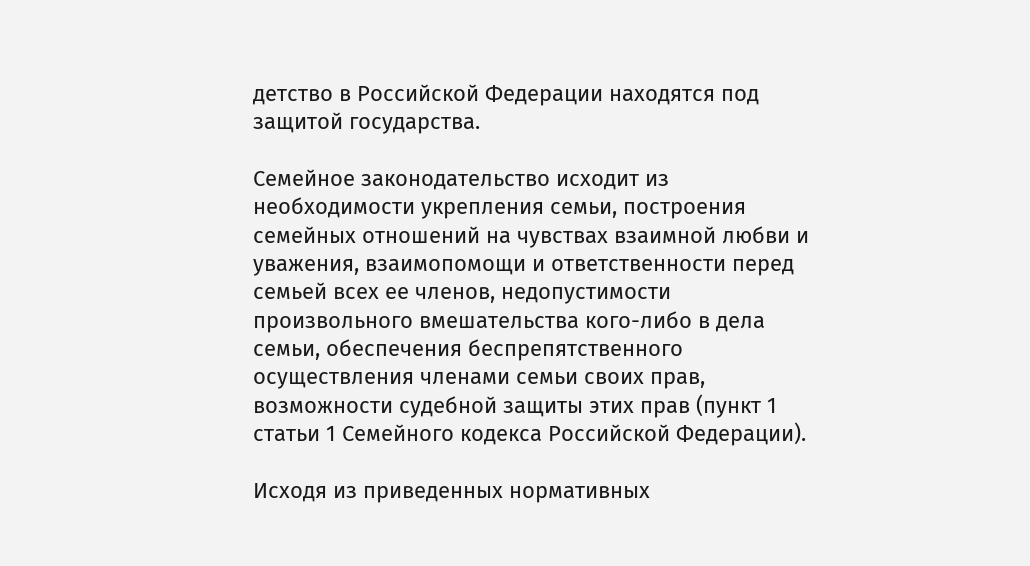детство в Российской Федерации находятся под защитой государства.

Семейное законодательство исходит из необходимости укрепления семьи, построения семейных отношений на чувствах взаимной любви и уважения, взаимопомощи и ответственности перед семьей всех ее членов, недопустимости произвольного вмешательства кого-либо в дела семьи, обеспечения беспрепятственного осуществления членами семьи своих прав, возможности судебной защиты этих прав (пункт 1 статьи 1 Семейного кодекса Российской Федерации).

Исходя из приведенных нормативных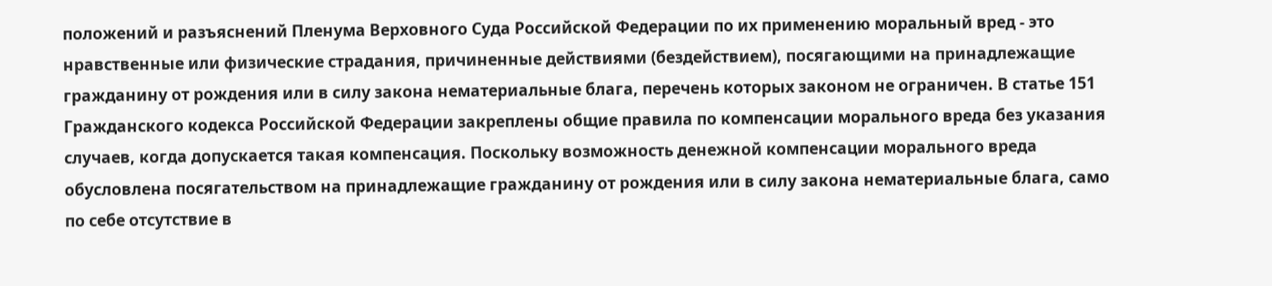положений и разъяснений Пленума Верховного Суда Российской Федерации по их применению моральный вред - это нравственные или физические страдания, причиненные действиями (бездействием), посягающими на принадлежащие гражданину от рождения или в силу закона нематериальные блага, перечень которых законом не ограничен. В статье 151 Гражданского кодекса Российской Федерации закреплены общие правила по компенсации морального вреда без указания случаев, когда допускается такая компенсация. Поскольку возможность денежной компенсации морального вреда обусловлена посягательством на принадлежащие гражданину от рождения или в силу закона нематериальные блага, само по себе отсутствие в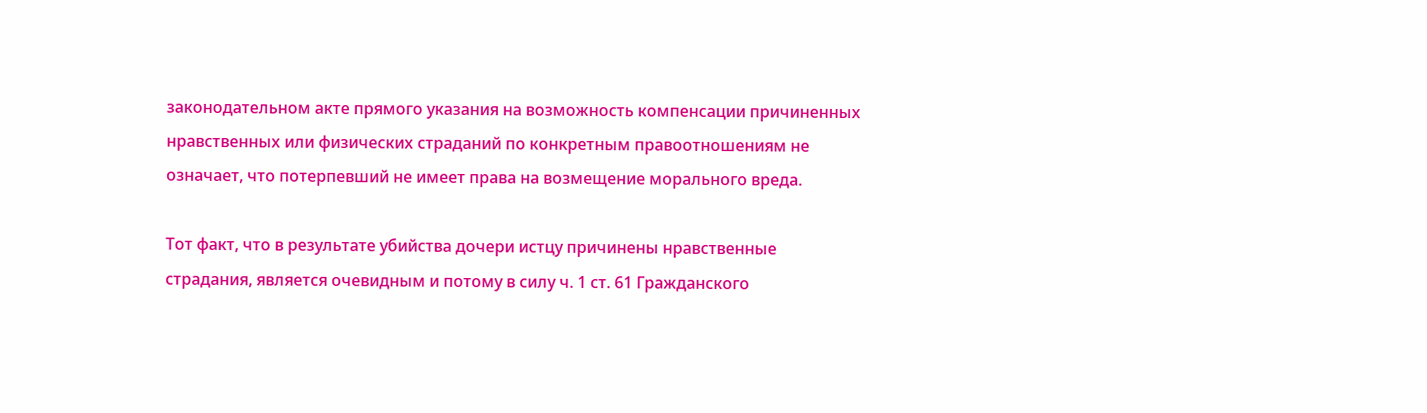законодательном акте прямого указания на возможность компенсации причиненных нравственных или физических страданий по конкретным правоотношениям не означает, что потерпевший не имеет права на возмещение морального вреда.

Тот факт, что в результате убийства дочери истцу причинены нравственные страдания, является очевидным и потому в силу ч. 1 ст. 61 Гражданского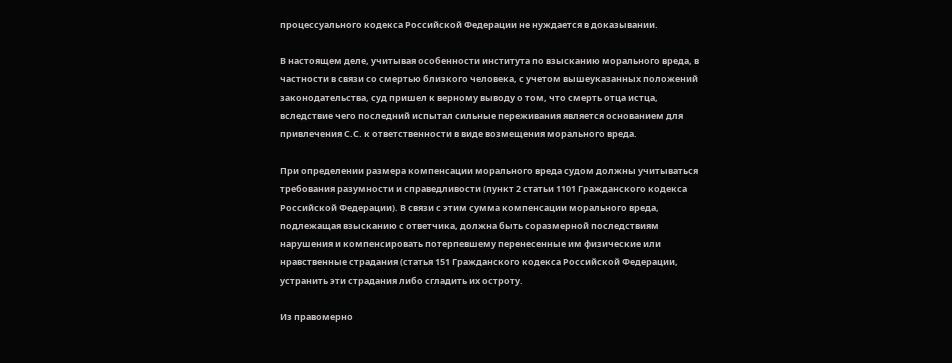процессуального кодекса Российской Федерации не нуждается в доказывании.

В настоящем деле, учитывая особенности института по взысканию морального вреда, в частности в связи со смертью близкого человека, с учетом вышеуказанных положений законодательства, суд пришел к верному выводу о том, что смерть отца истца, вследствие чего последний испытал сильные переживания является основанием для привлечения С.С. к ответственности в виде возмещения морального вреда.

При определении размера компенсации морального вреда судом должны учитываться требования разумности и справедливости (пункт 2 статьи 1101 Гражданского кодекса Российской Федерации). В связи с этим сумма компенсации морального вреда, подлежащая взысканию с ответчика, должна быть соразмерной последствиям нарушения и компенсировать потерпевшему перенесенные им физические или нравственные страдания (статья 151 Гражданского кодекса Российской Федерации, устранить эти страдания либо сгладить их остроту.

Из правомерно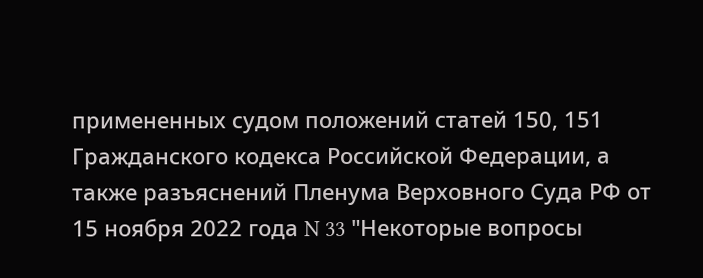примененных судом положений статей 150, 151 Гражданского кодекса Российской Федерации, а также разъяснений Пленума Верховного Суда РФ от 15 ноября 2022 года N 33 "Некоторые вопросы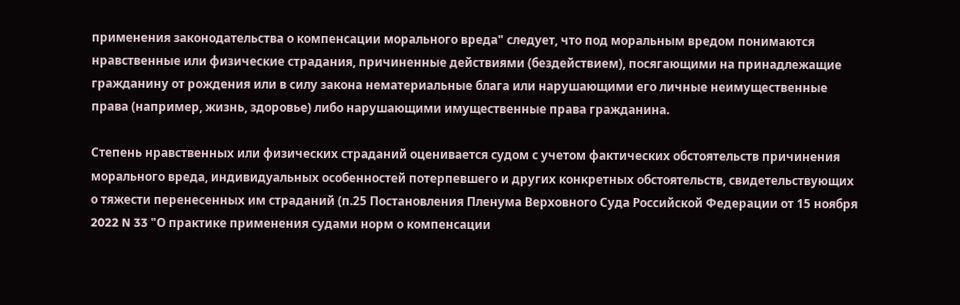применения законодательства о компенсации морального вреда" следует, что под моральным вредом понимаются нравственные или физические страдания, причиненные действиями (бездействием), посягающими на принадлежащие гражданину от рождения или в силу закона нематериальные блага или нарушающими его личные неимущественные права (например, жизнь, здоровье) либо нарушающими имущественные права гражданина.

Степень нравственных или физических страданий оценивается судом с учетом фактических обстоятельств причинения морального вреда, индивидуальных особенностей потерпевшего и других конкретных обстоятельств, свидетельствующих о тяжести перенесенных им страданий (п.25 Постановления Пленума Верховного Суда Российской Федерации от 15 ноября 2022 N 33 "О практике применения судами норм о компенсации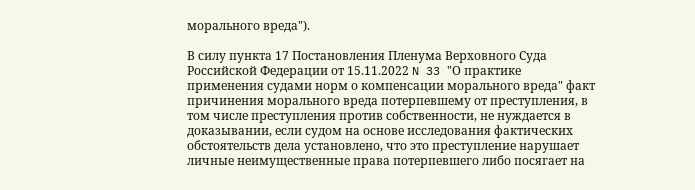морального вреда").

В силу пункта 17 Постановления Пленума Верховного Суда Российской Федерации от 15.11.2022 N 33 "О практике применения судами норм о компенсации морального вреда" факт причинения морального вреда потерпевшему от преступления, в том числе преступления против собственности, не нуждается в доказывании, если судом на основе исследования фактических обстоятельств дела установлено, что это преступление нарушает личные неимущественные права потерпевшего либо посягает на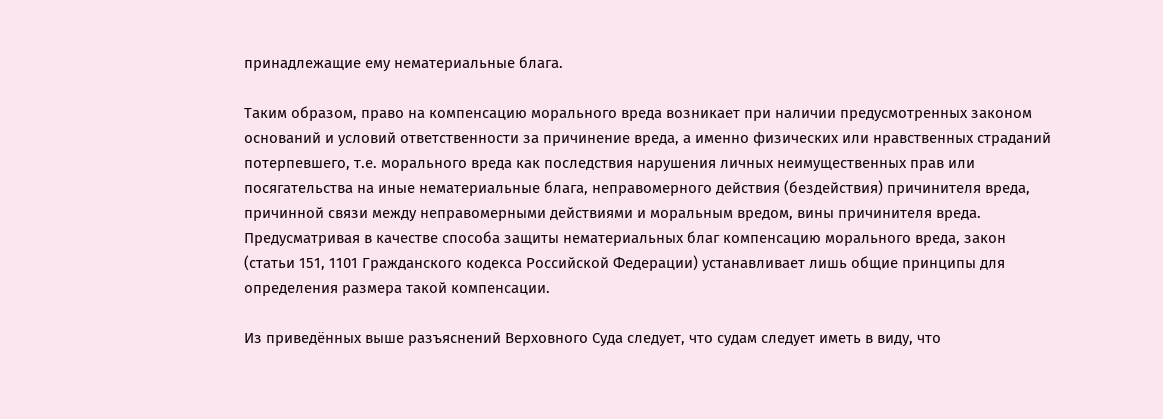принадлежащие ему нематериальные блага.

Таким образом, право на компенсацию морального вреда возникает при наличии предусмотренных законом оснований и условий ответственности за причинение вреда, а именно физических или нравственных страданий потерпевшего, т.е. морального вреда как последствия нарушения личных неимущественных прав или посягательства на иные нематериальные блага, неправомерного действия (бездействия) причинителя вреда, причинной связи между неправомерными действиями и моральным вредом, вины причинителя вреда. Предусматривая в качестве способа защиты нематериальных благ компенсацию морального вреда, закон (статьи 151, 1101 Гражданского кодекса Российской Федерации) устанавливает лишь общие принципы для определения размера такой компенсации.

Из приведённых выше разъяснений Верховного Суда следует, что судам следует иметь в виду, что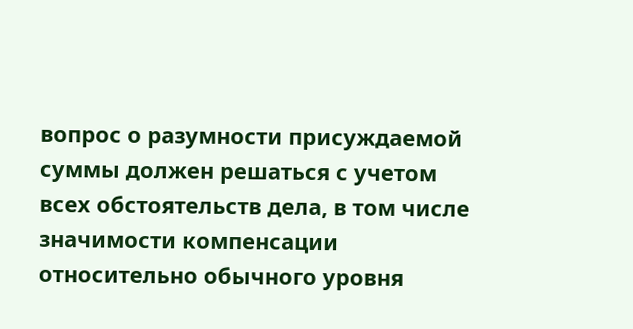вопрос о разумности присуждаемой суммы должен решаться с учетом всех обстоятельств дела, в том числе значимости компенсации относительно обычного уровня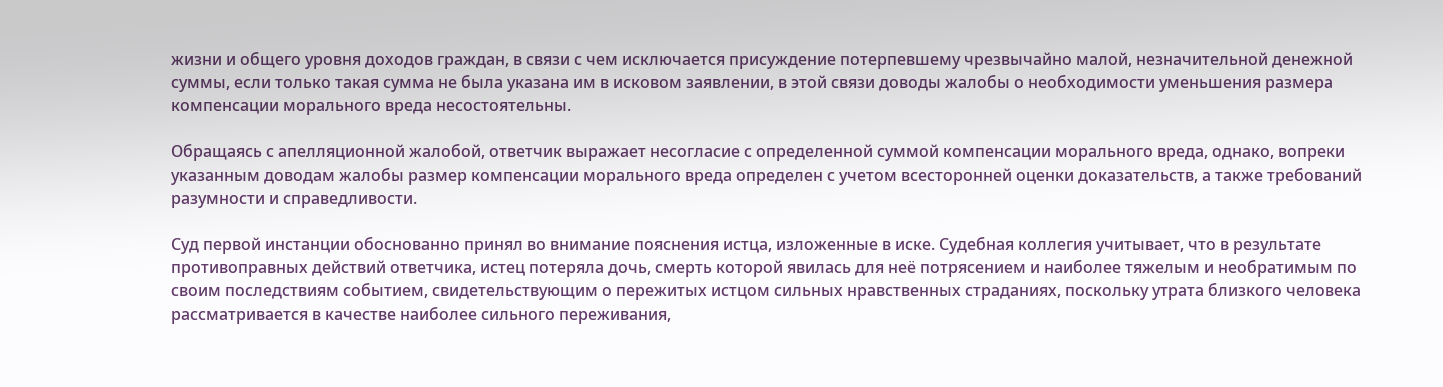жизни и общего уровня доходов граждан, в связи с чем исключается присуждение потерпевшему чрезвычайно малой, незначительной денежной суммы, если только такая сумма не была указана им в исковом заявлении, в этой связи доводы жалобы о необходимости уменьшения размера компенсации морального вреда несостоятельны.

Обращаясь с апелляционной жалобой, ответчик выражает несогласие с определенной суммой компенсации морального вреда, однако, вопреки указанным доводам жалобы размер компенсации морального вреда определен с учетом всесторонней оценки доказательств, а также требований разумности и справедливости.

Суд первой инстанции обоснованно принял во внимание пояснения истца, изложенные в иске. Судебная коллегия учитывает, что в результате противоправных действий ответчика, истец потеряла дочь, смерть которой явилась для неё потрясением и наиболее тяжелым и необратимым по своим последствиям событием, свидетельствующим о пережитых истцом сильных нравственных страданиях, поскольку утрата близкого человека рассматривается в качестве наиболее сильного переживания,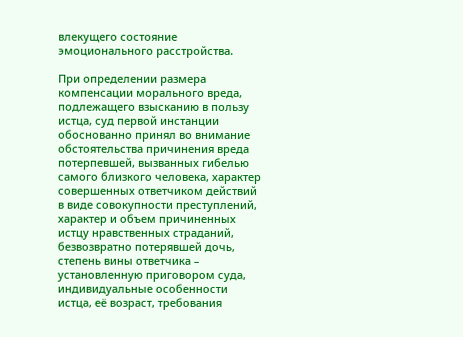влекущего состояние эмоционального расстройства.

При определении размера компенсации морального вреда, подлежащего взысканию в пользу истца, суд первой инстанции обоснованно принял во внимание обстоятельства причинения вреда потерпевшей, вызванных гибелью самого близкого человека, характер совершенных ответчиком действий в виде совокупности преступлений, характер и объем причиненных истцу нравственных страданий, безвозвратно потерявшей дочь, степень вины ответчика – установленную приговором суда, индивидуальные особенности истца, её возраст, требования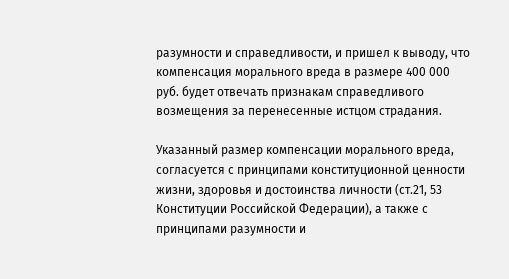разумности и справедливости, и пришел к выводу, что компенсация морального вреда в размере 400 000 руб. будет отвечать признакам справедливого возмещения за перенесенные истцом страдания.

Указанный размер компенсации морального вреда, согласуется с принципами конституционной ценности жизни, здоровья и достоинства личности (ст.21, 53 Конституции Российской Федерации), а также с принципами разумности и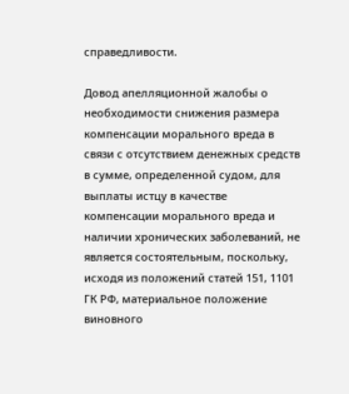справедливости.

Довод апелляционной жалобы о необходимости снижения размера компенсации морального вреда в связи с отсутствием денежных средств в сумме, определенной судом, для выплаты истцу в качестве компенсации морального вреда и наличии хронических заболеваний, не является состоятельным, поскольку, исходя из положений статей 151, 1101 ГК РФ, материальное положение виновного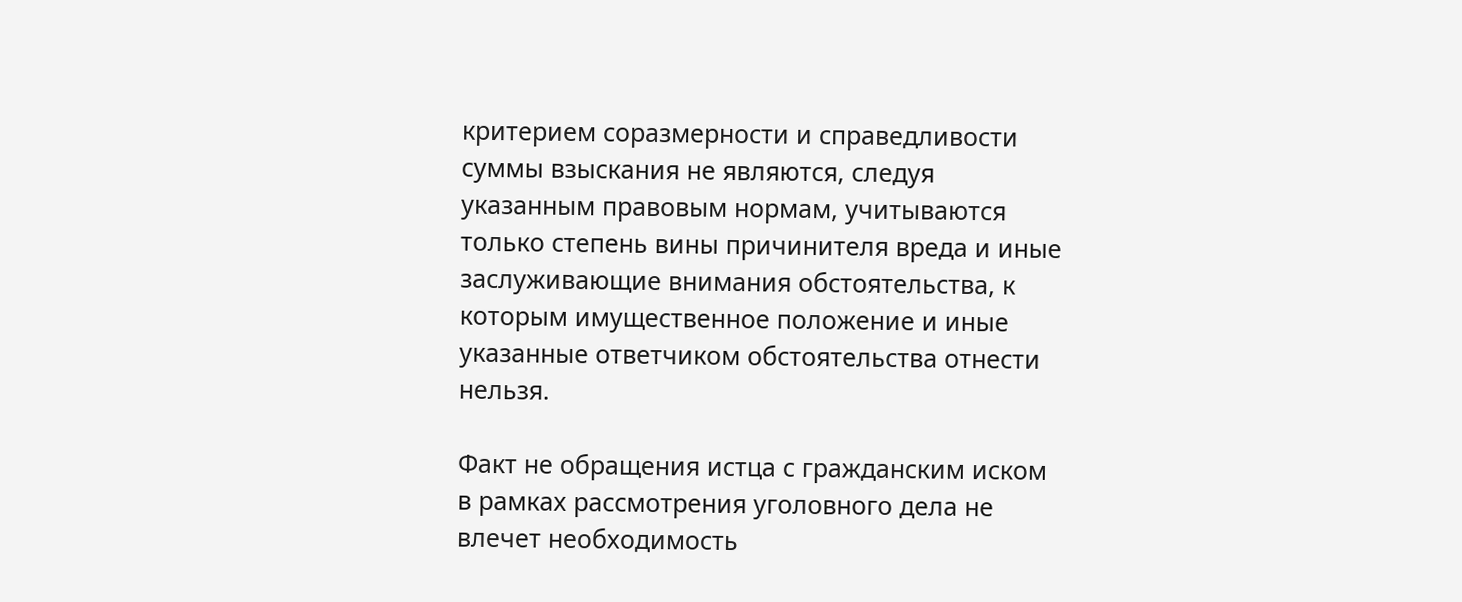критерием соразмерности и справедливости суммы взыскания не являются, следуя указанным правовым нормам, учитываются только степень вины причинителя вреда и иные заслуживающие внимания обстоятельства, к которым имущественное положение и иные указанные ответчиком обстоятельства отнести нельзя.

Факт не обращения истца с гражданским иском в рамках рассмотрения уголовного дела не влечет необходимость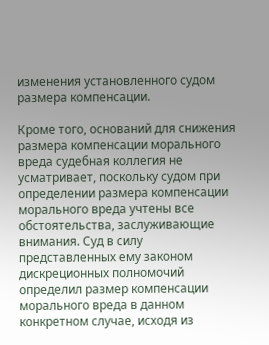изменения установленного судом размера компенсации.

Кроме того, оснований для снижения размера компенсации морального вреда судебная коллегия не усматривает, поскольку судом при определении размера компенсации морального вреда учтены все обстоятельства, заслуживающие внимания. Суд в силу представленных ему законом дискреционных полномочий определил размер компенсации морального вреда в данном конкретном случае, исходя из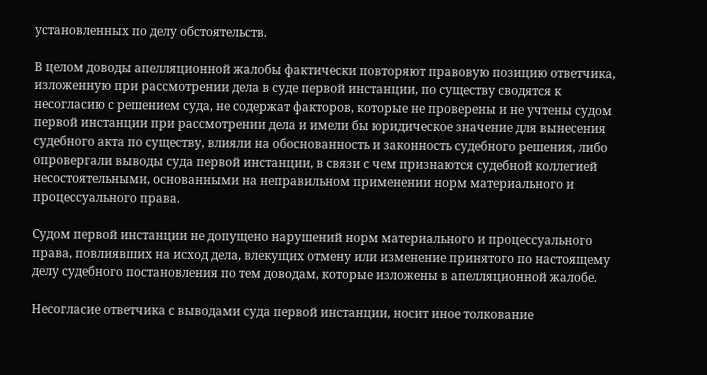установленных по делу обстоятельств.

В целом доводы апелляционной жалобы фактически повторяют правовую позицию ответчика, изложенную при рассмотрении дела в суде первой инстанции, по существу сводятся к несогласию с решением суда, не содержат факторов, которые не проверены и не учтены судом первой инстанции при рассмотрении дела и имели бы юридическое значение для вынесения судебного акта по существу, влияли на обоснованность и законность судебного решения, либо опровергали выводы суда первой инстанции, в связи с чем признаются судебной коллегией несостоятельными, основанными на неправильном применении норм материального и процессуального права.

Судом первой инстанции не допущено нарушений норм материального и процессуального права, повлиявших на исход дела, влекущих отмену или изменение принятого по настоящему делу судебного постановления по тем доводам, которые изложены в апелляционной жалобе.

Несогласие ответчика с выводами суда первой инстанции, носит иное толкование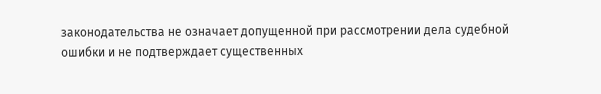законодательства не означает допущенной при рассмотрении дела судебной ошибки и не подтверждает существенных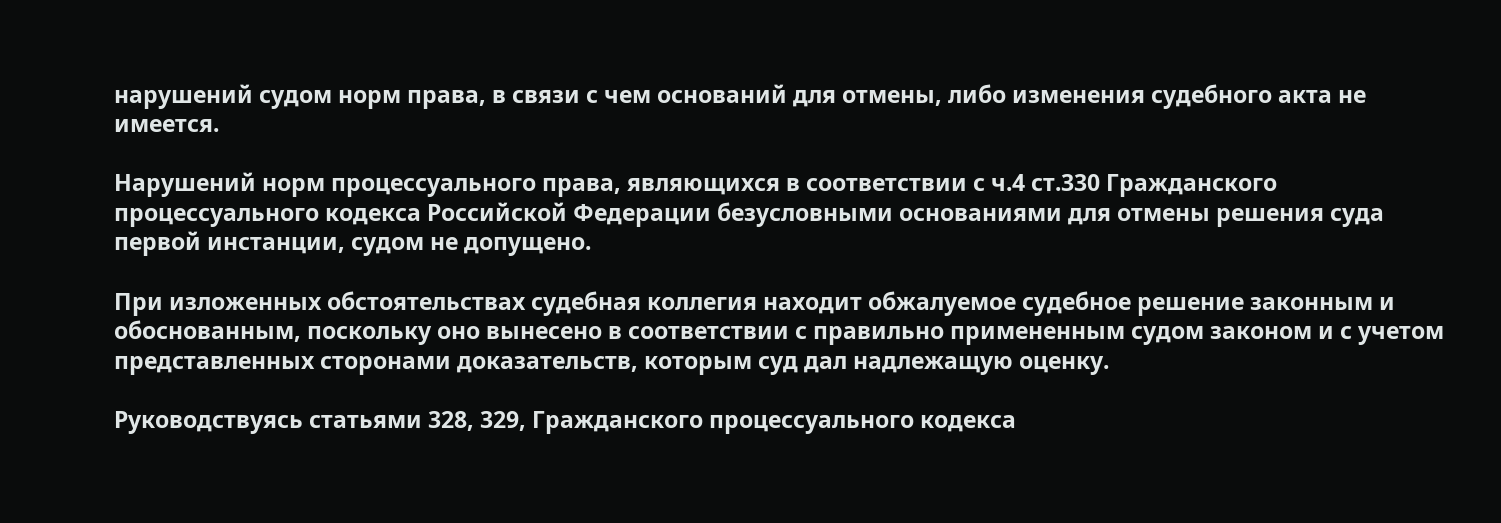нарушений судом норм права, в связи с чем оснований для отмены, либо изменения судебного акта не имеется.

Нарушений норм процессуального права, являющихся в соответствии с ч.4 ст.330 Гражданского процессуального кодекса Российской Федерации безусловными основаниями для отмены решения суда первой инстанции, судом не допущено.

При изложенных обстоятельствах судебная коллегия находит обжалуемое судебное решение законным и обоснованным, поскольку оно вынесено в соответствии с правильно примененным судом законом и с учетом представленных сторонами доказательств, которым суд дал надлежащую оценку.

Руководствуясь статьями 328, 329, Гражданского процессуального кодекса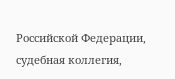Российской Федерации, судебная коллегия,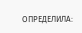ОПРЕДЕЛИЛА: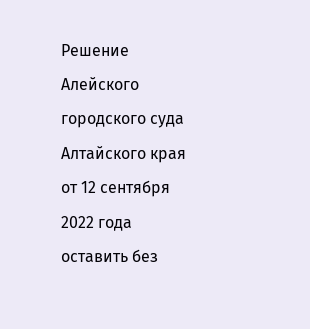Решение Алейского городского суда Алтайского края от 12 сентября 2022 года оставить без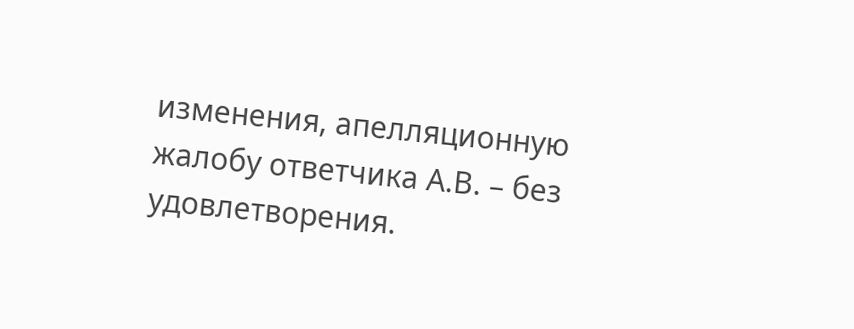изменения, апелляционную жалобу ответчика А.В. – без удовлетворения.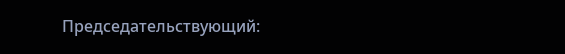Председательствующий: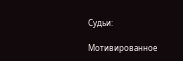Судьи:

Мотивированное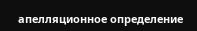апелляционное определение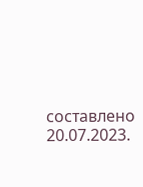составлено 20.07.2023.